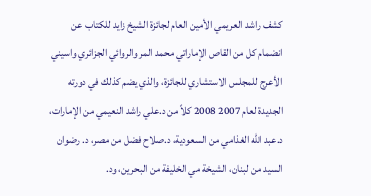كشف راشد العريمي الأمين العام لجائزة الشيخ زايد للكتاب عن انضمام كل من القاص الإماراتي محمد المر والروائي الجزائري واسيني الأعرج للمجلس الاستشاري للجائزة، والذي يضم كذلك في دورته الجديدة لعام 2007 2008 كلاً من د.علي راشد النعيمي من الإمارات، د.عبد الله الغذامي من السعودية، د.صلاح فضل من مصر، د. رضوان السيد من لبنان، الشيخة مي الخليفة من البحرين، ود.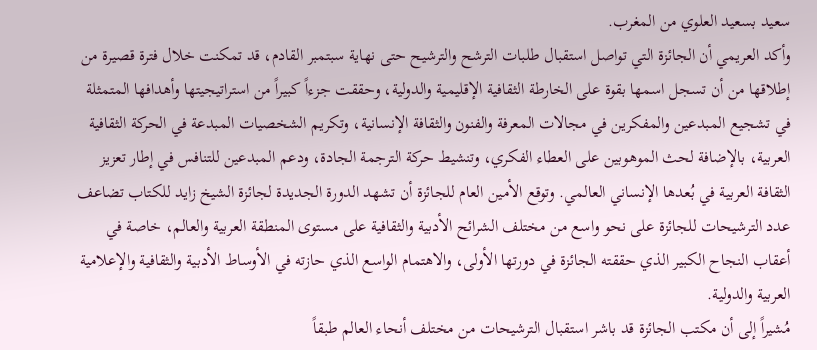سعيد بسعيد العلوي من المغرب.
وأكد العريمي أن الجائزة التي تواصل استقبال طلبات الترشح والترشيح حتى نهاية سبتمبر القادم، قد تمكنت خلال فترة قصيرة من إطلاقها من أن تسجل اسمها بقوة على الخارطة الثقافية الإقليمية والدولية، وحققت جزءاً كبيراً من استراتيجيتها وأهدافها المتمثلة في تشجيع المبدعين والمفكرين في مجالات المعرفة والفنون والثقافة الإنسانية، وتكريم الشخصيات المبدعة في الحركة الثقافية العربية، بالإضافة لحث الموهوبين على العطاء الفكري، وتنشيط حركة الترجمة الجادة، ودعم المبدعين للتنافس في إطار تعزيز الثقافة العربية في بُعدها الإنساني العالمي. وتوقع الأمين العام للجائزة أن تشهد الدورة الجديدة لجائزة الشيخ زايد للكتاب تضاعف عدد الترشيحات للجائزة على نحو واسع من مختلف الشرائح الأدبية والثقافية على مستوى المنطقة العربية والعالم، خاصة في أعقاب النجاح الكبير الذي حققته الجائزة في دورتها الأولى، والاهتمام الواسع الذي حازته في الأوساط الأدبية والثقافية والإعلامية العربية والدولية.
مُشيراً إلى أن مكتب الجائزة قد باشر استقبال الترشيحات من مختلف أنحاء العالم طبقاً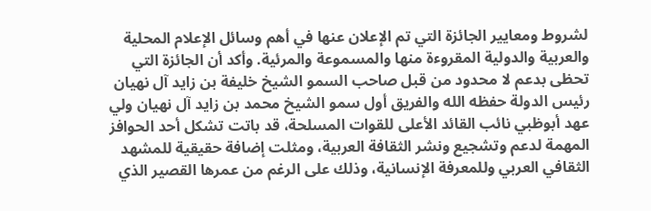لشروط ومعايير الجائزة التي تم الإعلان عنها في أهم وسائل الإعلام المحلية والعربية والدولية المقروءة منها والمسموعة والمرئية. وأكد أن الجائزة التي تحظى بدعم لا محدود من قبل صاحب السمو الشيخ خليفة بن زايد آل نهيان رئيس الدولة حفظه الله والفريق أول سمو الشيخ محمد بن زايد آل نهيان ولي عهد أبوظبي نائب القائد الأعلى للقوات المسلحة، قد باتت تشكل أحد الحوافز المهمة لدعم وتشجيع ونشر الثقافة العربية، ومثلت إضافة حقيقية للمشهد الثقافي العربي وللمعرفة الإنسانية، وذلك على الرغم من عمرها القصير الذي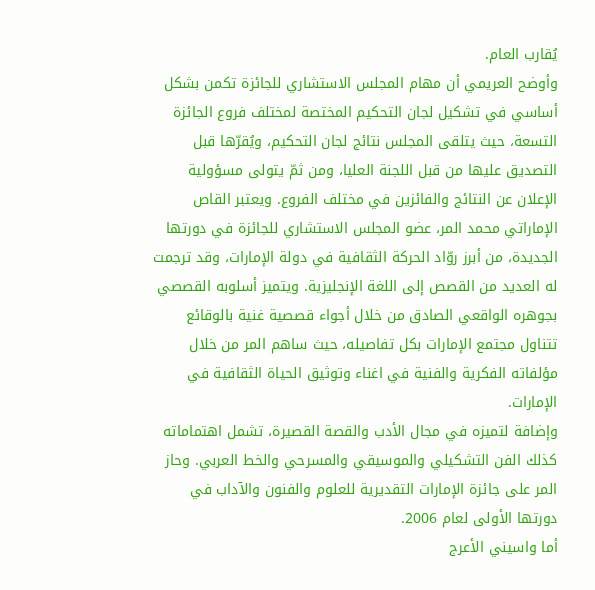يُقارب العام.
وأوضح العريمي أن مهام المجلس الاستشاري للجائزة تكمن بشكل أساسي في تشكيل لجان التحكيم المختصة لمختلف فروع الجائزة التسعة، حيث يتلقى المجلس نتائج لجان التحكيم، ويُقرّها قبل التصديق عليها من قبل اللجنة العليا، ومن ثمّ يتولى مسؤولية الإعلان عن النتائج والفائزين في مختلف الفروع. ويعتبر القاص الإماراتي محمد المر، عضو المجلس الاستشاري للجائزة في دورتها الجديدة، من أبرز روّاد الحركة الثقافية في دولة الإمارات، وقد ترجمت له العديد من القصص إلى اللغة الإنجليزية. ويتميز أسلوبه القصصي بجوهره الواقعي الصادق من خلال أجواء قصصية غنية بالوقائع تتناول مجتمع الإمارات بكل تفاصيله، حيث ساهم المر من خلال مؤلفاته الفكرية والفنية في اغناء وتوثيق الحياة الثقافية في الإمارات.
وإضافة لتميزه في مجال الأدب والقصة القصيرة، تشمل اهتماماته كذلك الفن التشكيلي والموسيقي والمسرحي والخط العربي. وحاز المر على جائزة الإمارات التقديرية للعلوم والفنون والآداب في دورتها الأولى لعام 2006.
أما واسيني الأعرج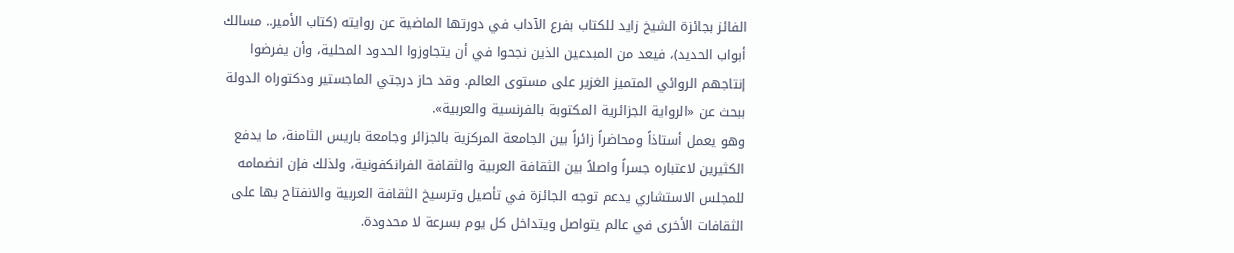الفائز بجائزة الشيخ زايد للكتاب بفرع الآداب في دورتها الماضية عن روايته (كتاب الأمير.. مسالك أبواب الحديد)، فيعد من المبدعين الذين نجحوا في أن يتجاوزوا الحدود المحلية، وأن يفرضوا إنتاجهم الروائي المتميز الغزير على مستوى العالم. وقد حاز درجتي الماجستير ودكتوراه الدولة ببحث عن «الرواية الجزائرية المكتوبة بالفرنسية والعربية».
وهو يعمل أستاذاً ومحاضراً زائراً بين الجامعة المركزية بالجزائر وجامعة باريس الثامنة، ما يدفع الكثيرين لاعتباره جسراً واصلاً بين الثقافة العربية والثقافة الفرانكفونية، ولذلك فإن انضمامه للمجلس الاستشاري يدعم توجه الجائزة في تأصيل وترسيخ الثقافة العربية والانفتاح بها على الثقافات الأخرى في عالم يتواصل ويتداخل كل يوم بسرعة لا محدودة.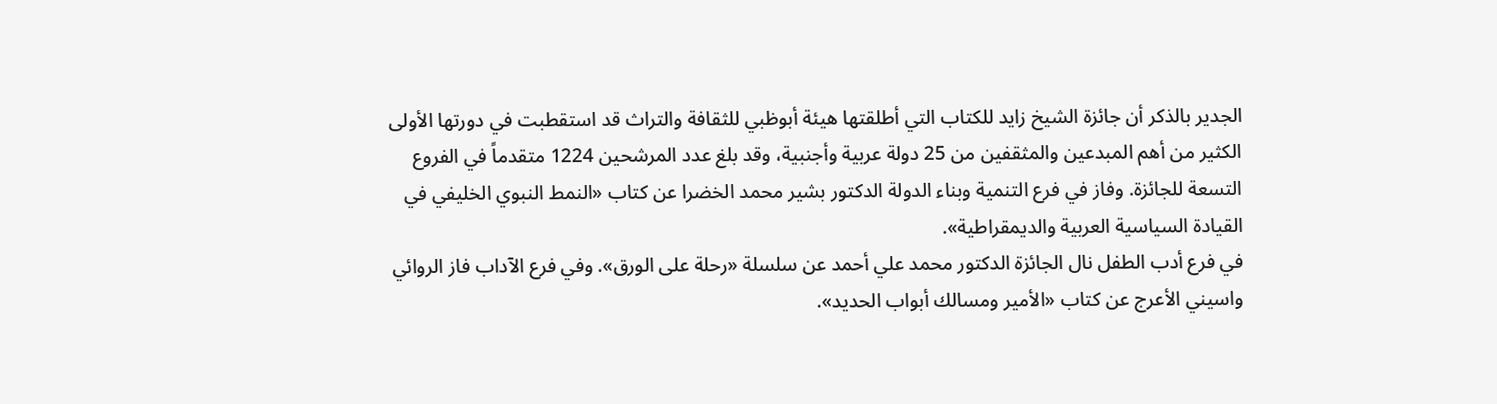الجدير بالذكر أن جائزة الشيخ زايد للكتاب التي أطلقتها هيئة أبوظبي للثقافة والتراث قد استقطبت في دورتها الأولى الكثير من أهم المبدعين والمثقفين من 25 دولة عربية وأجنبية، وقد بلغ عدد المرشحين 1224 متقدماً في الفروع التسعة للجائزة. وفاز في فرع التنمية وبناء الدولة الدكتور بشير محمد الخضرا عن كتاب «النمط النبوي الخليفي في القيادة السياسية العربية والديمقراطية».
في فرع أدب الطفل نال الجائزة الدكتور محمد علي أحمد عن سلسلة «رحلة على الورق». وفي فرع الآداب فاز الروائي واسيني الأعرج عن كتاب «الأمير ومسالك أبواب الحديد».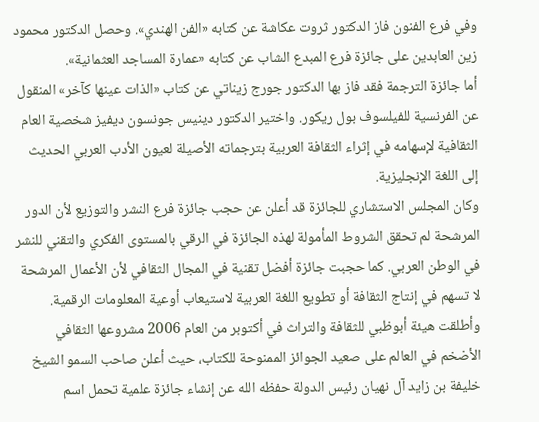وفي فرع الفنون فاز الدكتور ثروت عكاشة عن كتابه «الفن الهندي». وحصل الدكتور محمود زين العابدين على جائزة فرع المبدع الشاب عن كتابه «عمارة المساجد العثمانية».
أما جائزة الترجمة فقد فاز بها الدكتور جورج زيناتي عن كتاب «الذات عينها كآخر» المنقول عن الفرنسية للفيلسوف بول ريكور. واختير الدكتور دينيس جونسون ديفيز شخصية العام الثقافية لإسهامه في إثراء الثقافة العربية بترجماته الأصيلة لعيون الأدب العربي الحديث إلى اللغة الإنجليزية.
وكان المجلس الاستشاري للجائزة قد أعلن عن حجب جائزة فرع النشر والتوزيع لأن الدور المرشحة لم تحقق الشروط المأمولة لهذه الجائزة في الرقي بالمستوى الفكري والتقني للنشر في الوطن العربي. كما حجبت جائزة أفضل تقنية في المجال الثقافي لأن الأعمال المرشحة لا تسهم في إنتاج الثقافة أو تطويع اللغة العربية لاستيعاب أوعية المعلومات الرقمية.
وأطلقت هيئة أبوظبي للثقافة والتراث في أكتوبر من العام 2006 مشروعها الثقافي الأضخم في العالم على صعيد الجوائز الممنوحة للكتاب، حيث أعلن صاحب السمو الشيخ خليفة بن زايد آل نهيان رئيس الدولة حفظه الله عن إنشاء جائزة علمية تحمل اسم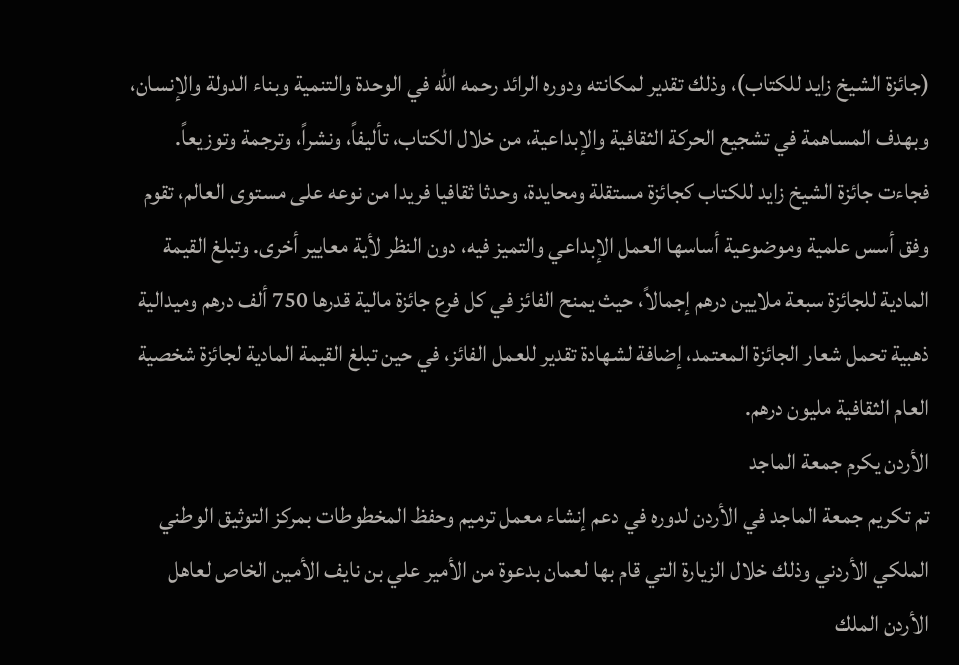(جائزة الشيخ زايد للكتاب)، وذلك تقدير لمكانته ودوره الرائد رحمه الله في الوحدة والتنمية وبناء الدولة والإنسان، وبهدف المساهمة في تشجيع الحركة الثقافية والإبداعية، من خلال الكتاب، تأليفاً، ونشراً، وترجمة وتوزيعاً.
فجاءت جائزة الشيخ زايد للكتاب كجائزة مستقلة ومحايدة، وحدثا ثقافيا فريدا من نوعه على مستوى العالم، تقوم وفق أسس علمية وموضوعية أساسها العمل الإبداعي والتميز فيه، دون النظر لأية معايير أخرى. وتبلغ القيمة المادية للجائزة سبعة ملايين درهم إجمالاً، حيث يمنح الفائز في كل فرع جائزة مالية قدرها 750 ألف درهم وميدالية ذهبية تحمل شعار الجائزة المعتمد، إضافة لشهادة تقدير للعمل الفائز، في حين تبلغ القيمة المادية لجائزة شخصية العام الثقافية مليون درهم.
الأردن يكرم جمعة الماجد
تم تكريم جمعة الماجد في الأردن لدوره في دعم إنشاء معمل ترميم وحفظ المخطوطات بمركز التوثيق الوطني الملكي الأردني وذلك خلال الزيارة التي قام بها لعمان بدعوة من الأمير علي بن نايف الأمين الخاص لعاهل الأردن الملك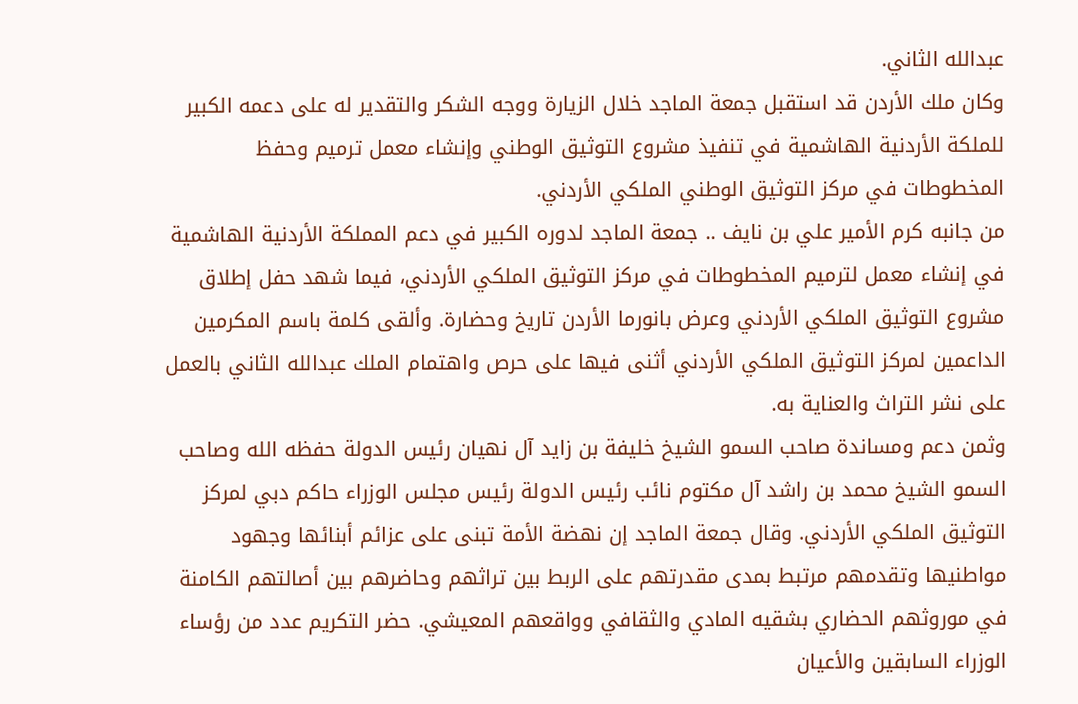عبدالله الثاني.
وكان ملك الأردن قد استقبل جمعة الماجد خلال الزيارة ووجه الشكر والتقدير له على دعمه الكبير للملكة الأردنية الهاشمية في تنفيذ مشروع التوثيق الوطني وإنشاء معمل ترميم وحفظ المخطوطات في مركز التوثيق الوطني الملكي الأردني.
من جانبه كرم الأمير علي بن نايف .. جمعة الماجد لدوره الكبير في دعم المملكة الأردنية الهاشمية في إنشاء معمل لترميم المخطوطات في مركز التوثيق الملكي الأردني، فيما شهد حفل إطلاق مشروع التوثيق الملكي الأردني وعرض بانورما الأردن تاريخ وحضارة. وألقى كلمة باسم المكرمين الداعمين لمركز التوثيق الملكي الأردني أثنى فيها على حرص واهتمام الملك عبدالله الثاني بالعمل على نشر التراث والعناية به.
وثمن دعم ومساندة صاحب السمو الشيخ خليفة بن زايد آل نهيان رئيس الدولة حفظه الله وصاحب السمو الشيخ محمد بن راشد آل مكتوم نائب رئيس الدولة رئيس مجلس الوزراء حاكم دبي لمركز التوثيق الملكي الأردني. وقال جمعة الماجد إن نهضة الأمة تبنى على عزائم أبنائها وجهود مواطنيها وتقدمهم مرتبط بمدى مقدرتهم على الربط بين تراثهم وحاضرهم بين أصالتهم الكامنة في موروثهم الحضاري بشقيه المادي والثقافي وواقعهم المعيشي. حضر التكريم عدد من رؤساء الوزراء السابقين والأعيان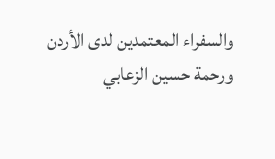والسفراء المعتمدين لدى الأردن ورحمة حسين الزعابي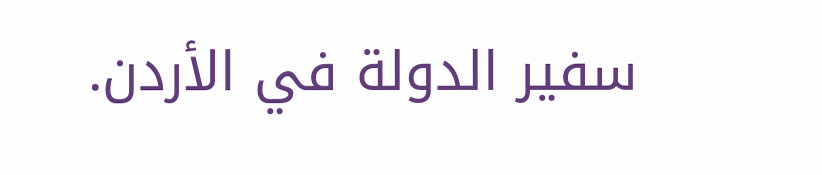سفير الدولة في الأردن.